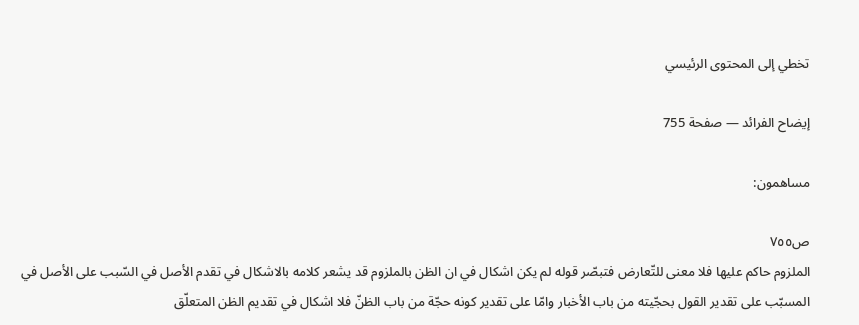تخطي إلى المحتوى الرئيسي

إيضاح الفرائد — صفحة 755

مساهمون:

ص٧٥٥
الملزوم حاكم عليها فلا معنى للتّعارض فتبصّر قوله لم يكن اشكال في ان الظن بالملزوم قد يشعر كلامه بالاشكال في تقدم الأصل في السّبب على الأصل في المسبّب على تقدير القول بحجّيته من باب الأخبار وامّا على تقدير كونه حجّة من باب الظنّ فلا اشكال في تقديم الظن المتعلّق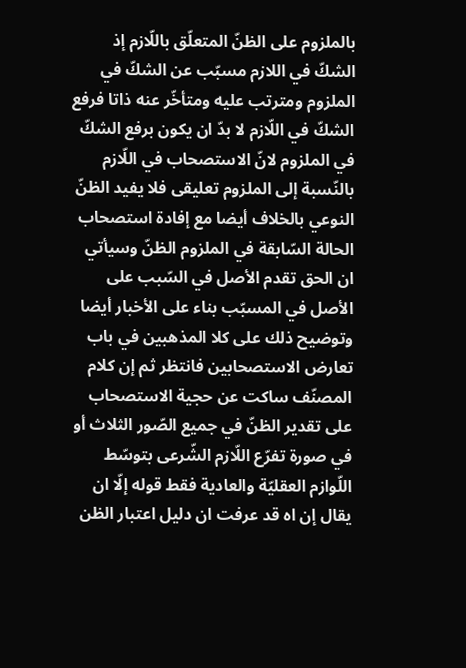بالملزوم على الظنّ المتعلّق باللّازم إذ الشكّ في اللازم مسبّب عن الشكّ في الملزوم ومترتب عليه ومتأخّر عنه ذاتا فرفع الشكّ في اللّازم لا بدّ ان يكون برفع الشكّ في الملزوم لانّ الاستصحاب في اللّازم بالنّسبة إلى الملزوم تعليقى فلا يفيد الظنّ النوعي بالخلاف أيضا مع إفادة استصحاب الحالة السّابقة في الملزوم الظنّ وسيأتي ان الحق تقدم الأصل في السّبب على الأصل في المسبّب بناء على الأخبار أيضا وتوضيح ذلك على كلا المذهبين في باب تعارض الاستصحابين فانتظر ثم إن كلام المصنّف ساكت عن حجية الاستصحاب على تقدير الظنّ في جميع الصّور الثلاث أو في صورة تفرّع اللّازم الشّرعى بتوسّط اللّوازم العقليّة والعادية فقط قوله إلّا ان يقال إن اه قد عرفت ان دليل اعتبار الظن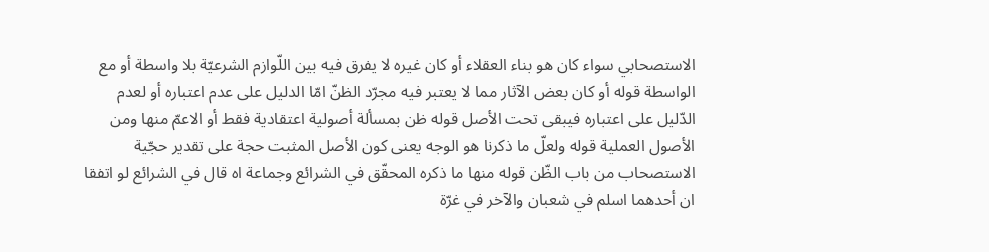الاستصحابي سواء كان هو بناء العقلاء أو كان غيره لا يفرق فيه بين اللّوازم الشرعيّة بلا واسطة أو مع الواسطة قوله أو كان بعض الآثار مما لا يعتبر فيه مجرّد الظنّ امّا الدليل على عدم اعتباره أو لعدم الدّليل على اعتباره فيبقى تحت الأصل قوله ظن بمسألة أصولية اعتقادية فقط أو الاعمّ منها ومن الأصول العملية قوله ولعلّ ما ذكرنا هو الوجه يعنى كون الأصل المثبت حجة على تقدير حجّية الاستصحاب من باب الظّن قوله منها ما ذكره المحقّق في الشرائع وجماعة اه قال في الشرائع لو اتفقا ان أحدهما اسلم في شعبان والآخر في غرّة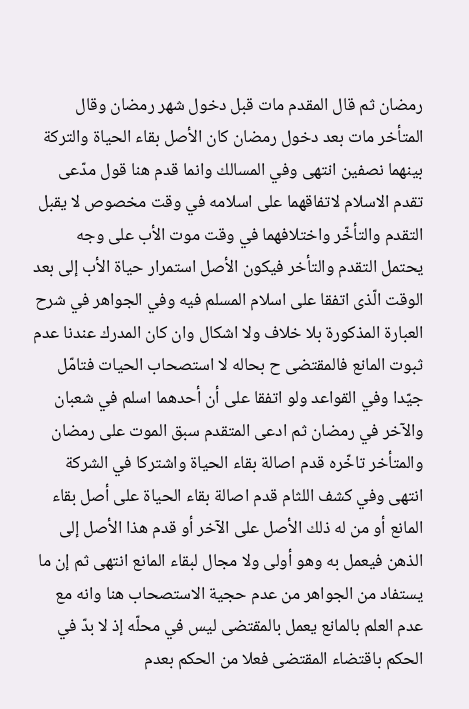رمضان ثم قال المقدم مات قبل دخول شهر رمضان وقال المتأخر مات بعد دخول رمضان كان الأصل بقاء الحياة والتركة بينهما نصفين انتهى وفي المسالك وانما قدم هنا قول مدّعى تقدم الاسلام لاتفاقهما على اسلامه في وقت مخصوص لا يقبل التقدم والتأخّر واختلافهما في وقت موت الأب على وجه يحتمل التقدم والتأخر فيكون الأصل استمرار حياة الأب إلى بعد الوقت الّذى اتفقا على اسلام المسلم فيه وفي الجواهر في شرح العبارة المذكورة بلا خلاف ولا اشكال وان كان المدرك عندنا عدم ثبوت المانع فالمقتضى ح بحاله لا استصحاب الحيات فتامّل جيّدا وفي القواعد ولو اتفقا على أن أحدهما اسلم في شعبان والآخر في رمضان ثم ادعى المتقدم سبق الموت على رمضان والمتأخر تاخّره قدم اصالة بقاء الحياة واشتركا في الشركة انتهى وفي كشف اللثام قدم اصالة بقاء الحياة على أصل بقاء المانع أو من له ذلك الأصل على الآخر أو قدم هذا الأصل إلى الذهن فيعمل به وهو أولى ولا مجال لبقاء المانع انتهى ثم إن ما يستفاد من الجواهر من عدم حجية الاستصحاب هنا وانه مع عدم العلم بالمانع يعمل بالمقتضى ليس في محلّه إذ لا بدّ في الحكم باقتضاء المقتضى فعلا من الحكم بعدم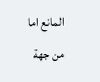المانع اما من جهة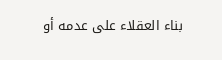بناء العقلاء على عدمه أو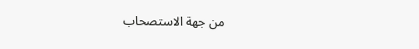من جهة الاستصحاب